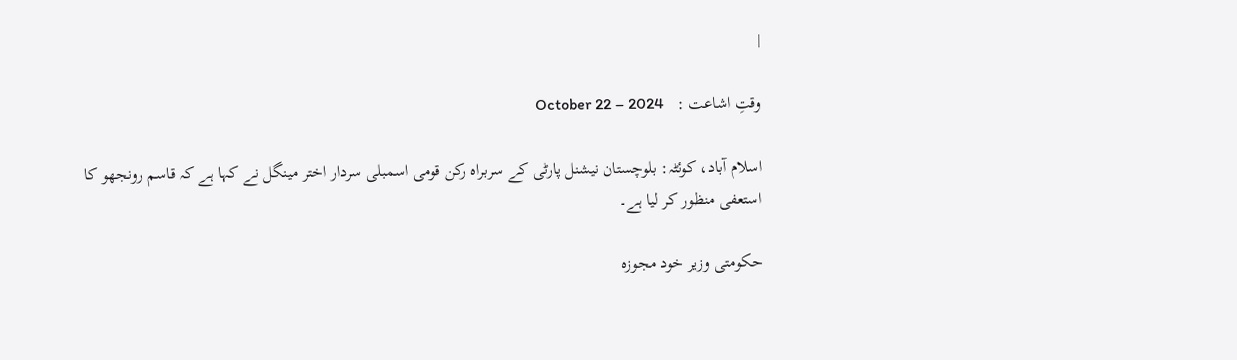|

وقتِ اشاعت :   October 22 – 2024

اسلام آباد، کوئٹہ: بلوچستان نیشنل پارٹی کے سربراہ رکن قومی اسمبلی سردار اختر مینگل نے کہا ہے کہ قاسم رونجھو کا استعفی منظور کر لیا ہے۔

حکومتی وزیر خود مجوزہ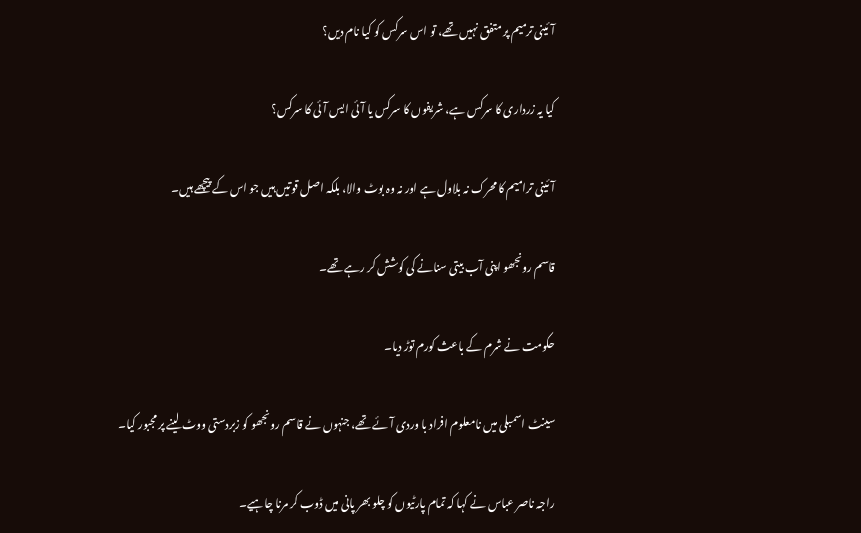آئینی ترمیم پر متفق نہیں تھے، تو اس سرکس کو کیا نام دیں؟

کیا یہ زرداری کا سرکس ہے، شریفوں کا سرکس یا آئی ایس آئی کا سرکس؟

آئینی ترامیم کا محرک نہ بلاول ہے اور نہ وہ بوٹ والا، بلکہ اصل قوتیں ہیں جو اس کے پیچھے ہیں۔

قاسم رونجھو اپنی آب بیتی سنانے کی کوشش کر رہے تھے۔

حکومت نے شرم کے باعث کورم توڑ دیا۔

سینٹ اسمبلی میں نامعلوم افراد با وردی آئے تھے، جنہوں نے قاسم رونجھو کو زبردستی ووٹ لینے پر مجبور کیا۔

راجہ ناصر عباس نے کہا کہ تمام پارٹیوں کو چلو بھر پانی میں ڈوب کر مرنا چاہیے۔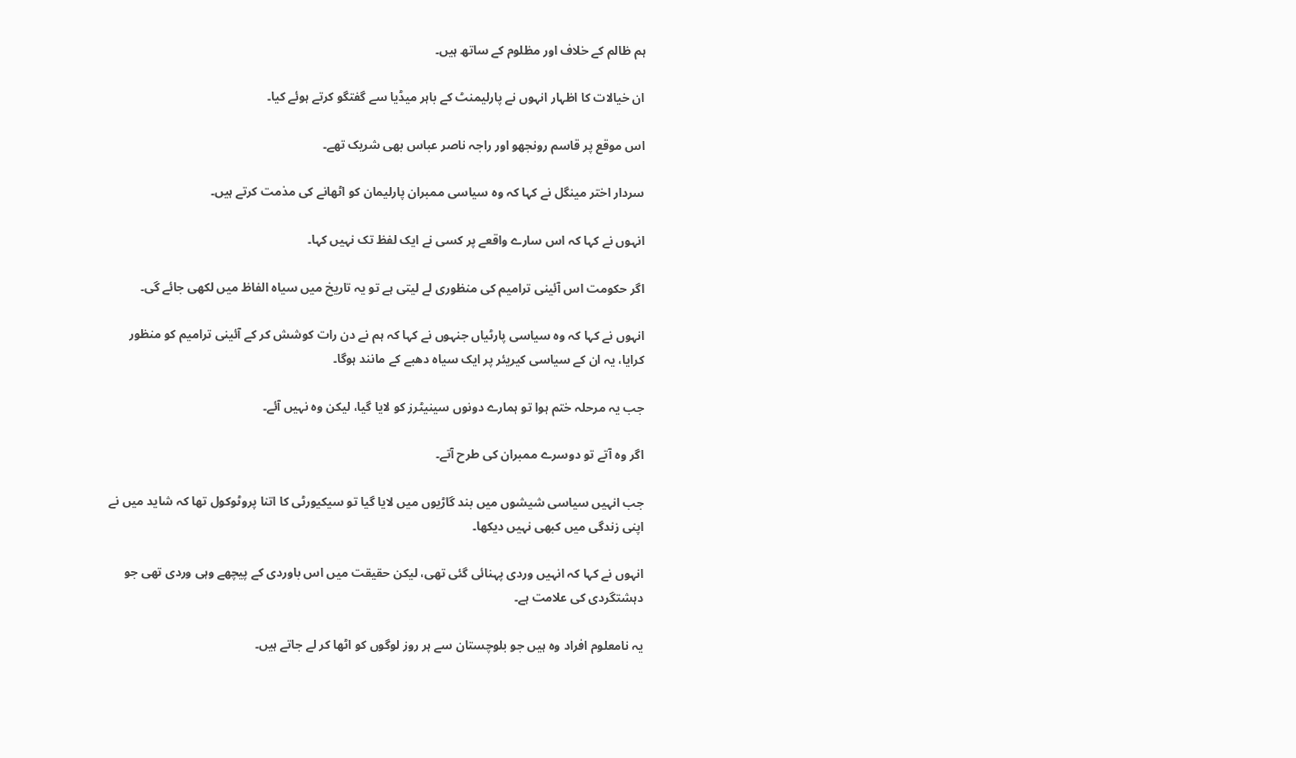ہم ظالم کے خلاف اور مظلوم کے ساتھ ہیں۔

ان خیالات کا اظہار انہوں نے پارلیمنٹ کے باہر میڈیا سے گفتگو کرتے ہوئے کیا۔

اس موقع پر قاسم رونجھو اور راجہ ناصر عباس بھی شریک تھے۔

سردار اختر مینگل نے کہا کہ وہ سیاسی ممبران پارلیمان کو اٹھانے کی مذمت کرتے ہیں۔

انہوں نے کہا کہ اس سارے واقعے پر کسی نے ایک لفظ تک نہیں کہا۔

اگر حکومت اس آئینی ترامیم کی منظوری لے لیتی ہے تو یہ تاریخ میں سیاہ الفاظ میں لکھی جائے گی۔

انہوں نے کہا کہ وہ سیاسی پارٹیاں جنہوں نے کہا کہ ہم نے دن رات کوشش کر کے آئینی ترامیم کو منظور کرایا، یہ ان کے سیاسی کیریئر پر ایک سیاہ دھبے کے مانند ہوگا۔

جب یہ مرحلہ ختم ہوا تو ہمارے دونوں سینیٹرز کو لایا گیا، لیکن وہ نہیں آئے۔

اگر وہ آتے تو دوسرے ممبران کی طرح آتے۔

جب انہیں سیاسی شیشوں میں بند گاڑیوں میں لایا گیا تو سیکیورٹی کا اتنا پروٹوکول تھا کہ شاید میں نے اپنی زندگی میں کبھی نہیں دیکھا۔

انہوں نے کہا کہ انہیں وردی پہنائی گئی تھی، لیکن حقیقت میں اس باوردی کے پیچھے وہی وردی تھی جو دہشتگردی کی علامت ہے۔

یہ نامعلوم افراد وہ ہیں جو بلوچستان سے ہر روز لوگوں کو اٹھا کر لے جاتے ہیں۔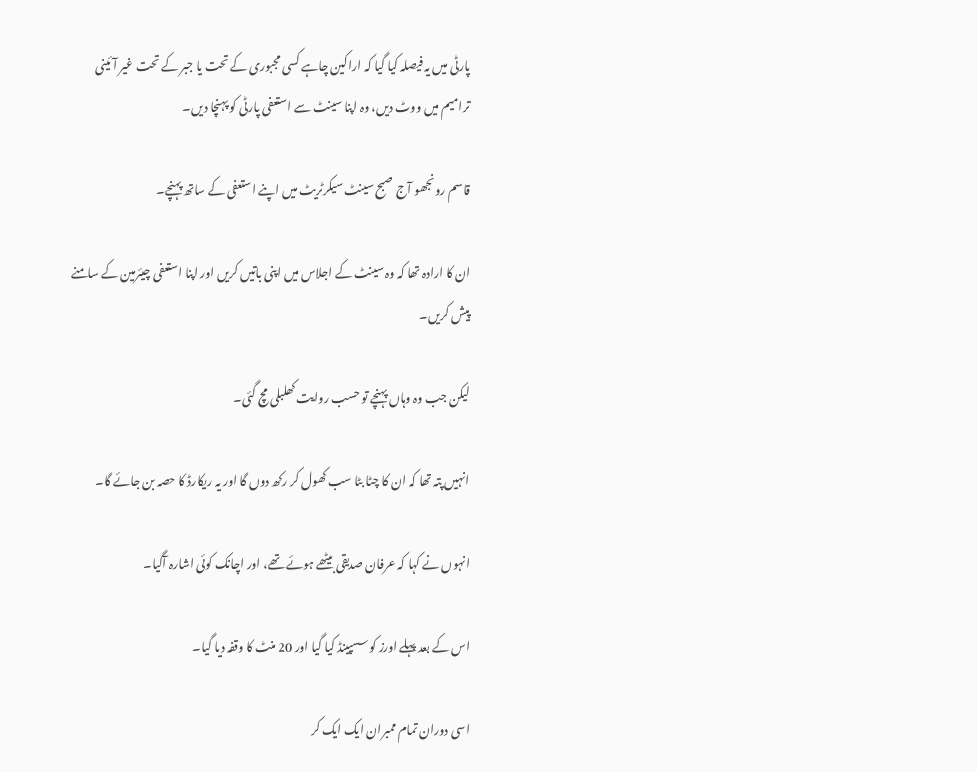پارٹی میں یہ فیصلہ کیا گیا کہ اراکین چاہے کسی مجبوری کے تحت یا جبر کے تحت غیر آئینی ترامیم میں ووٹ دیں، وہ اپنا سینٹ سے استعفی پارٹی کو پہنچا دیں۔

قاسم رونجھو آج صبح سینٹ سیکرٹریٹ میں اپنے استعفی کے ساتھ پہنچے۔

ان کا ارادہ تھا کہ وہ سینٹ کے اجلاس میں اپنی باتیں کریں اور اپنا استعفی چیئرمین کے سامنے پیش کریں۔

لیکن جب وہ وہاں پہنچے تو حسب روایت کھلبلی مچ گئی۔

انہیں پتہ تھا کہ ان کا چٹا بٹا سب کھول کر رکھ دوں گا اور یہ ریکارڈ کا حصہ بن جائے گا۔

انہوں نے کہا کہ عرفان صدیقی بیٹھے ہوئے تھے، اور اچانک کوئی اشارہ آگیا۔

اس کے بعد پہلے اورز کو سسپینڈ کیا گیا اور 20 منٹ کا وقفہ دیا گیا۔

اسی دوران تمام ممبران ایک ایک کر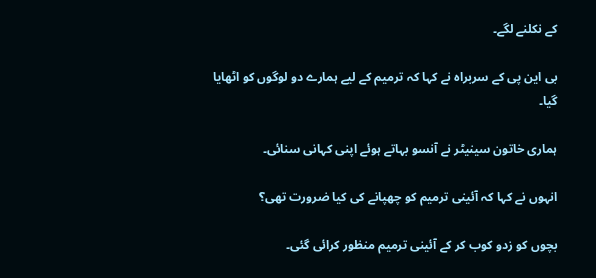کے نکلنے لگے۔

بی این پی کے سربراہ نے کہا کہ ترمیم کے لیے ہمارے دو لوگوں کو اٹھایا گیا۔

ہماری خاتون سینیٹر نے آنسو بہاتے ہوئے اپنی کہانی سنائی۔

انہوں نے کہا کہ آئینی ترمیم کو چھپانے کی کیا ضرورت تھی؟

بچوں کو زدو کوب کر کے آئینی ترمیم منظور کرائی گئی۔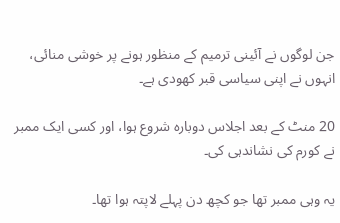جن لوگوں نے آئینی ترمیم کے منظور ہونے پر خوشی منائی، انہوں نے اپنی سیاسی قبر کھودی ہے۔

20 منٹ کے بعد اجلاس دوبارہ شروع ہوا، اور کسی ایک ممبر نے کورم کی نشاندہی کی۔

یہ وہی ممبر تھا جو کچھ دن پہلے لاپتہ ہوا تھا۔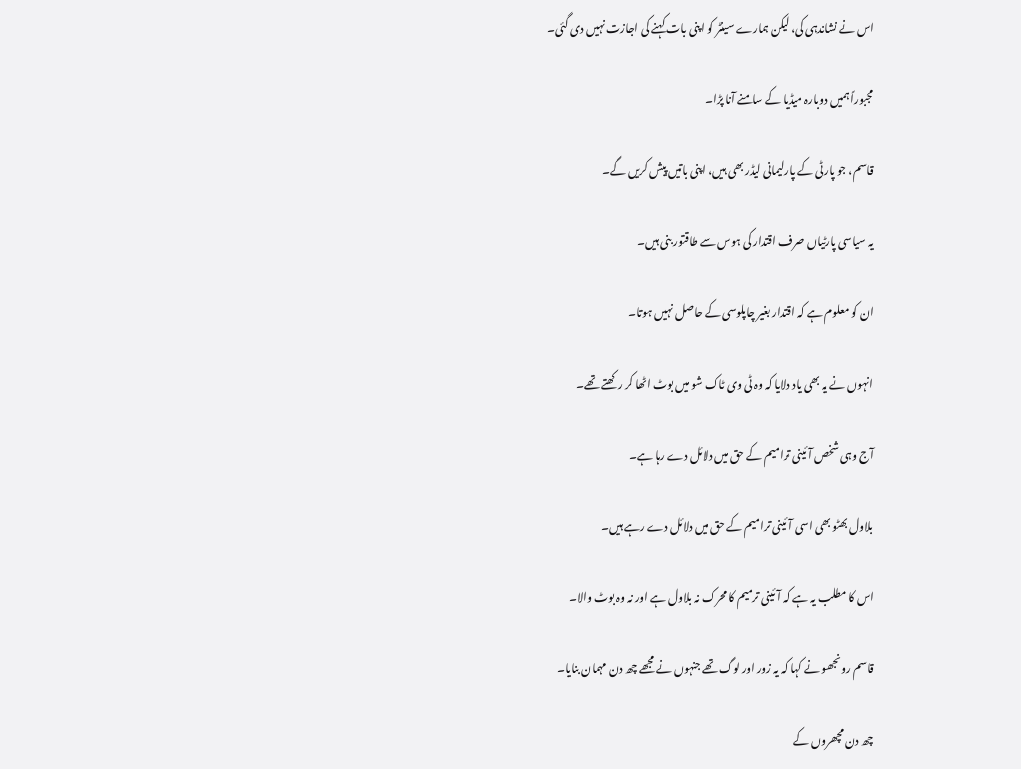اس نے نشاندہی کی، لیکن ہمارے سینٹر کو اپنی بات کہنے کی اجازت نہیں دی گئی۔

مجبوراً ہمیں دوبارہ میڈیا کے سامنے آنا پڑا۔

قاسم، جو پارٹی کے پارلیمانی لیڈر بھی ہیں، اپنی باتیں پیش کریں گے۔

یہ سیاسی پارٹیاں صرف اقتدار کی ہوس سے طاقتور بنی ہیں۔

ان کو معلوم ہے کہ اقتدار بغیر چاپلوسی کے حاصل نہیں ہوتا۔

انہوں نے یہ بھی یاد دلایا کہ وہ ٹی وی ٹاک شو میں بوٹ اٹھا کر رکھتے تھے۔

آج وہی شخص آئینی ترامیم کے حق میں دلائل دے رہا ہے۔

بلاول بھٹو بھی اسی آئینی ترامیم کے حق میں دلائل دے رہے ہیں۔

اس کا مطلب یہ ہے کہ آئینی ترمیم کا محرک نہ بلاول ہے اور نہ وہ بوٹ والا۔

قاسم رونجھو نے کہا کہ یہ زور اور لوگ تھے جنہوں نے مجھے چھ دن مہمان بنایا۔

چھ دن مچھروں کے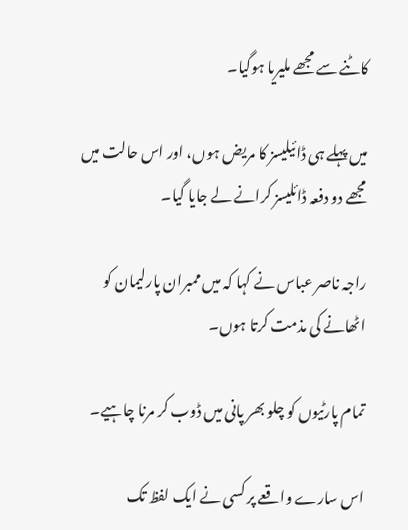کاٹنے سے مجھے ملیریا ہوگیا۔

میں پہلے ہی ڈائیلیسز کا مریض ہوں، اور اس حالت میں مجھے دو دفعہ ڈائلیسز کرانے لے جایا گیا۔

راجہ ناصر عباس نے کہا کہ میں ممبران پارلیمان کو اٹھانے کی مذمت کرتا ہوں۔

تمام پارٹیوں کو چلو بھر پانی میں ڈوب کر مرنا چاہیے۔

اس سارے واقعے پر کسی نے ایک لفظ تک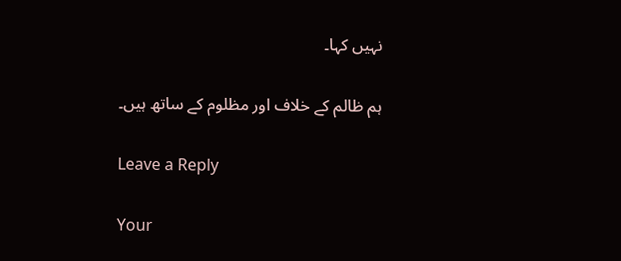نہیں کہا۔

ہم ظالم کے خلاف اور مظلوم کے ساتھ ہیں۔

Leave a Reply

Your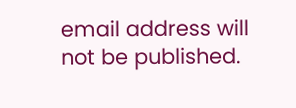email address will not be published.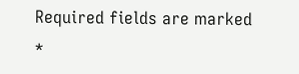Required fields are marked *